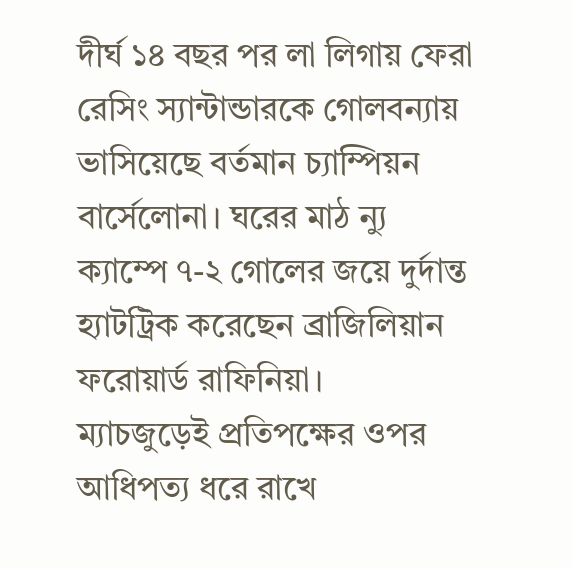দীর্ঘ ১৪ বছর পর লা লিগায় ফেরা রেসিং স্যান্টান্ডারকে গোলবন্যায় ভাসিয়েছে বর্তমান চ্যাম্পিয়ন বার্সেলোনা। ঘরের মাঠ ন্যু ক্যাম্পে ৭-২ গোলের জয়ে দুর্দান্ত হ্যাটট্রিক করেছেন ব্রাজিলিয়ান ফরোয়ার্ড রাফিনিয়া।
ম্যাচজুড়েই প্রতিপক্ষের ওপর আধিপত্য ধরে রাখে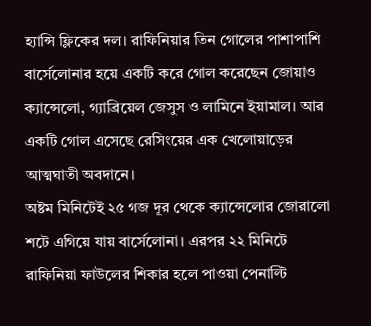হ্যান্সি ফ্লিকের দল। রাফিনিয়ার তিন গোলের পাশাপাশি বার্সেলোনার হয়ে একটি করে গোল করেছেন জোয়াও ক্যান্সেলো, গ্যাব্রিয়েল জেসুস ও লামিনে ইয়ামাল। আর একটি গোল এসেছে রেসিংয়ের এক খেলোয়াড়ের আত্মঘাতী অবদানে।
অষ্টম মিনিটেই ২৫ গজ দূর থেকে ক্যান্সেলোর জোরালো শটে এগিয়ে যায় বার্সেলোনা। এরপর ২২ মিনিটে রাফিনিয়া ফাউলের শিকার হলে পাওয়া পেনাল্টি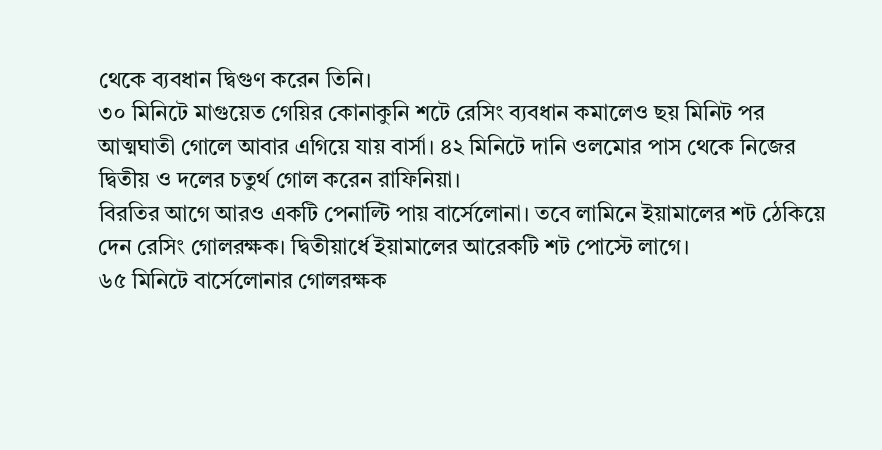থেকে ব্যবধান দ্বিগুণ করেন তিনি।
৩০ মিনিটে মাগুয়েত গেয়ির কোনাকুনি শটে রেসিং ব্যবধান কমালেও ছয় মিনিট পর আত্মঘাতী গোলে আবার এগিয়ে যায় বার্সা। ৪২ মিনিটে দানি ওলমোর পাস থেকে নিজের দ্বিতীয় ও দলের চতুর্থ গোল করেন রাফিনিয়া।
বিরতির আগে আরও একটি পেনাল্টি পায় বার্সেলোনা। তবে লামিনে ইয়ামালের শট ঠেকিয়ে দেন রেসিং গোলরক্ষক। দ্বিতীয়ার্ধে ইয়ামালের আরেকটি শট পোস্টে লাগে।
৬৫ মিনিটে বার্সেলোনার গোলরক্ষক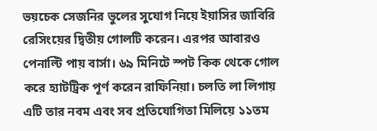ভয়চেক সেজনির ভুলের সুযোগ নিয়ে ইয়াসির জাবিরি রেসিংয়ের দ্বিতীয় গোলটি করেন। এরপর আবারও পেনাল্টি পায় বার্সা। ৬৯ মিনিটে স্পট কিক থেকে গোল করে হ্যাটট্রিক পূর্ণ করেন রাফিনিয়া। চলতি লা লিগায় এটি তার নবম এবং সব প্রতিযোগিতা মিলিয়ে ১১তম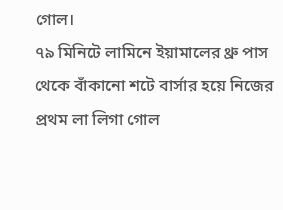গোল।
৭৯ মিনিটে লামিনে ইয়ামালের থ্রু পাস থেকে বাঁকানো শটে বার্সার হয়ে নিজের প্রথম লা লিগা গোল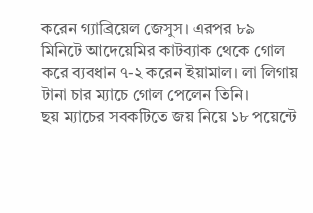করেন গ্যাব্রিয়েল জেসুস। এরপর ৮৯ মিনিটে আদেয়েমির কাটব্যাক থেকে গোল করে ব্যবধান ৭-২ করেন ইয়ামাল। লা লিগায় টানা চার ম্যাচে গোল পেলেন তিনি।
ছয় ম্যাচের সবকটিতে জয় নিয়ে ১৮ পয়েন্টে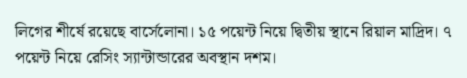লিগের শীর্ষে রয়েছে বার্সেলোনা। ১৫ পয়েন্ট নিয়ে দ্বিতীয় স্থানে রিয়াল মাদ্রিদ। ৭ পয়েন্ট নিয়ে রেসিং স্যান্টান্ডারের অবস্থান দশম।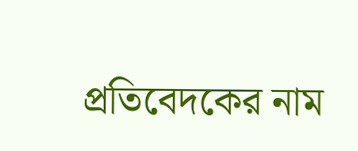প্রতিবেদকের নাম